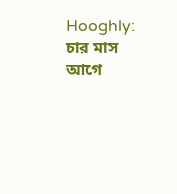Hooghly: চার মাস আগে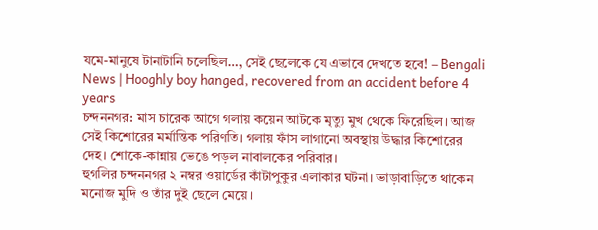যমে-মানুষে টানাটানি চলেছিল…, সেই ছেলেকে যে এভাবে দেখতে হবে! – Bengali News | Hooghly boy hanged, recovered from an accident before 4 years
চন্দননগর: মাস চারেক আগে গলায় কয়েন আটকে মৃত্যু মুখ থেকে ফিরেছিল। আজ সেই কিশোরের মর্মান্তিক পরিণতি। গলায় ফাঁস লাগানো অবস্থায় উদ্ধার কিশোরের দেহ। শোকে-কান্নায় ভেঙে পড়ল নাবালকের পরিবার।
হুগলির চন্দননগর ২ নম্বর ওয়ার্ডের কাঁটাপুকুর এলাকার ঘটনা। ভাড়াবাড়িতে থাকেন মনোজ মুদি ও তাঁর দুই ছেলে মেয়ে।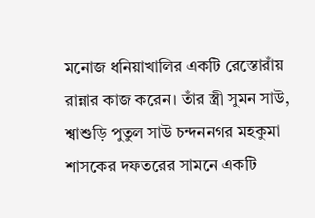মনোজ ধনিয়াখালির একটি রেস্তোরাঁয় রান্নার কাজ করেন। তাঁর স্ত্রী সুমন সাউ, শ্বাশুড়ি পুতুল সাউ চন্দননগর মহকুমা শাসকের দফতরের সামনে একটি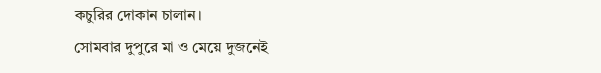কচুরির দোকান চালান।
সোমবার দুপুরে মা ও মেয়ে দুজনেই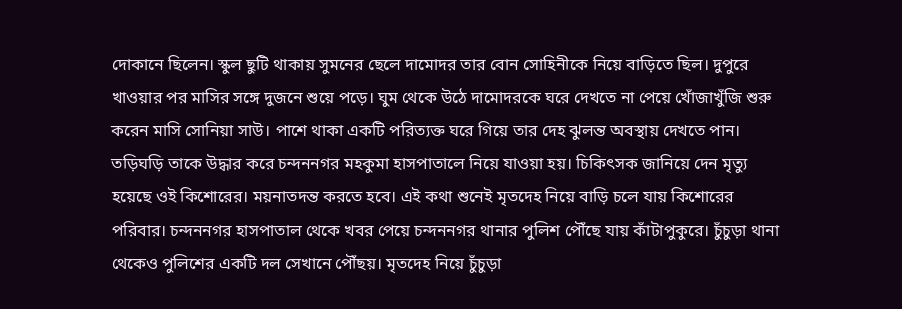দোকানে ছিলেন। স্কুল ছুটি থাকায় সুমনের ছেলে দামোদর তার বোন সোহিনীকে নিয়ে বাড়িতে ছিল। দুপুরে খাওয়ার পর মাসির সঙ্গে দুজনে শুয়ে পড়ে। ঘুম থেকে উঠে দামোদরকে ঘরে দেখতে না পেয়ে খোঁজাখুঁজি শুরু করেন মাসি সোনিয়া সাউ। পাশে থাকা একটি পরিত্যক্ত ঘরে গিয়ে তার দেহ ঝুলন্ত অবস্থায় দেখতে পান।
তড়িঘড়ি তাকে উদ্ধার করে চন্দননগর মহকুমা হাসপাতালে নিয়ে যাওয়া হয়। চিকিৎসক জানিয়ে দেন মৃত্যু হয়েছে ওই কিশোরের। ময়নাতদন্ত করতে হবে। এই কথা শুনেই মৃতদেহ নিয়ে বাড়ি চলে যায় কিশোরের পরিবার। চন্দননগর হাসপাতাল থেকে খবর পেয়ে চন্দননগর থানার পুলিশ পৌঁছে যায় কাঁটাপুকুরে। চুঁচুড়া থানা থেকেও পুলিশের একটি দল সেখানে পৌঁছয়। মৃতদেহ নিয়ে চুঁচুড়া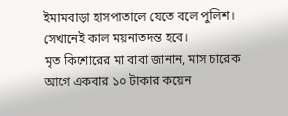ইমামবাড়া হাসপাতালে যেতে বলে পুলিশ। সেখানেই কাল ময়নাতদন্ত হবে।
মৃত কিশোরের মা বাবা জানান, মাস চারেক আগে একবার ১০ টাকার কয়েন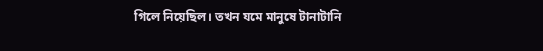গিলে নিয়েছিল। তখন যমে মানুষে টানাটানি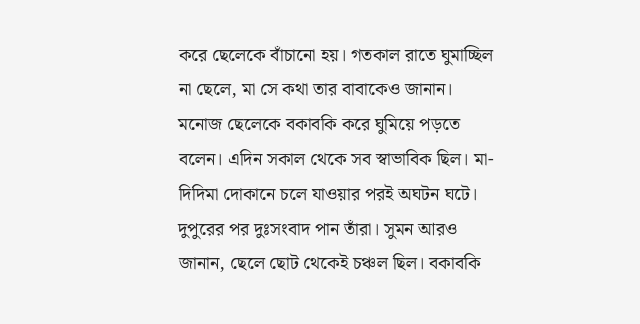করে ছেলেকে বাঁচানো হয়। গতকাল রাতে ঘুমাচ্ছিল না ছেলে, মা সে কথা তার বাবাকেও জানান। মনোজ ছেলেকে বকাবকি করে ঘুমিয়ে পড়তে বলেন। এদিন সকাল থেকে সব স্বাভাবিক ছিল। মা-দিদিমা দোকানে চলে যাওয়ার পরই অঘটন ঘটে। দুপুরের পর দুঃসংবাদ পান তাঁরা। সুমন আরও জানান, ছেলে ছোট থেকেই চঞ্চল ছিল। বকাবকি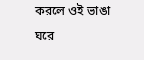করলে ওই ভাঙা ঘরে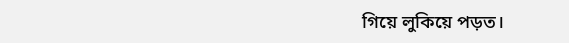গিয়ে লুকিয়ে পড়ত।